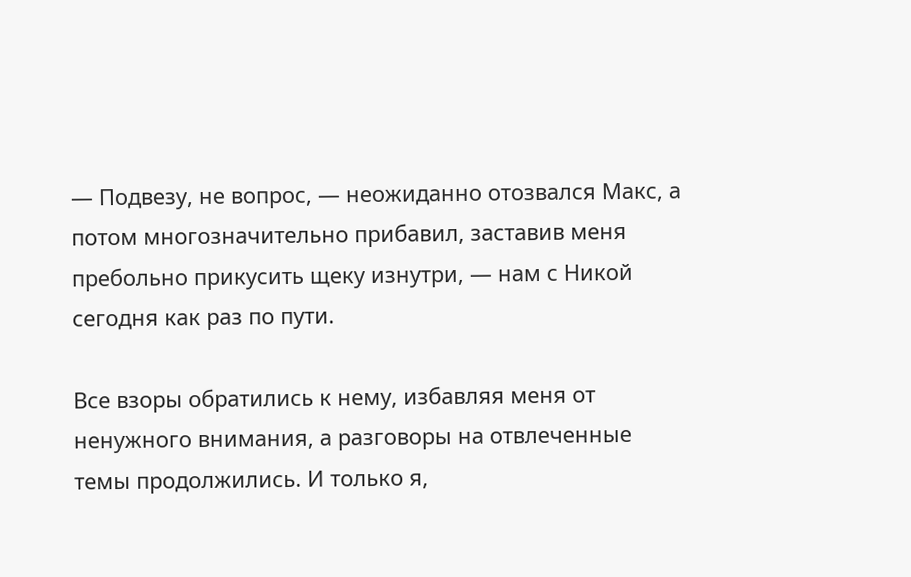— Подвезу, не вопрос, — неожиданно отозвался Макс, а потом многозначительно прибавил, заставив меня пребольно прикусить щеку изнутри, — нам с Никой сегодня как раз по пути.

Все взоры обратились к нему, избавляя меня от ненужного внимания, а разговоры на отвлеченные темы продолжились. И только я,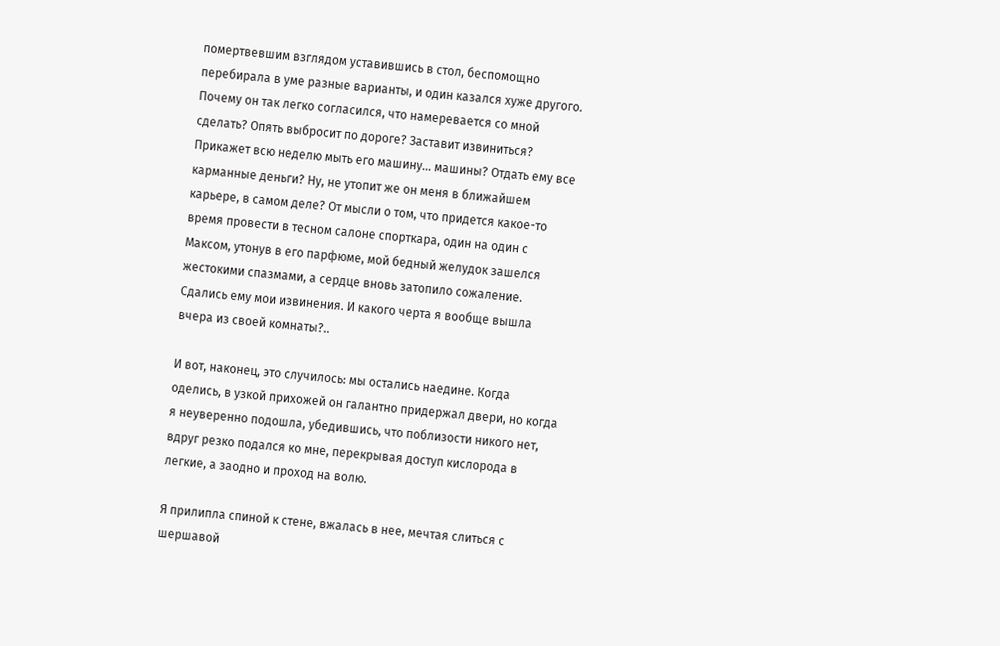помертвевшим взглядом уставившись в стол, беспомощно перебирала в уме разные варианты, и один казался хуже другого. Почему он так легко согласился, что намеревается со мной сделать? Опять выбросит по дороге? Заставит извиниться? Прикажет всю неделю мыть его машину… машины? Отдать ему все карманные деньги? Ну, не утопит же он меня в ближайшем карьере, в самом деле? От мысли о том, что придется какое-то время провести в тесном салоне спорткара, один на один с Максом, утонув в его парфюме, мой бедный желудок зашелся жестокими спазмами, а сердце вновь затопило сожаление. Сдались ему мои извинения. И какого черта я вообще вышла вчера из своей комнаты?..

И вот, наконец, это случилось: мы остались наедине. Когда оделись, в узкой прихожей он галантно придержал двери, но когда я неуверенно подошла, убедившись, что поблизости никого нет, вдруг резко подался ко мне, перекрывая доступ кислорода в легкие, а заодно и проход на волю.

Я прилипла спиной к стене, вжалась в нее, мечтая слиться с шершавой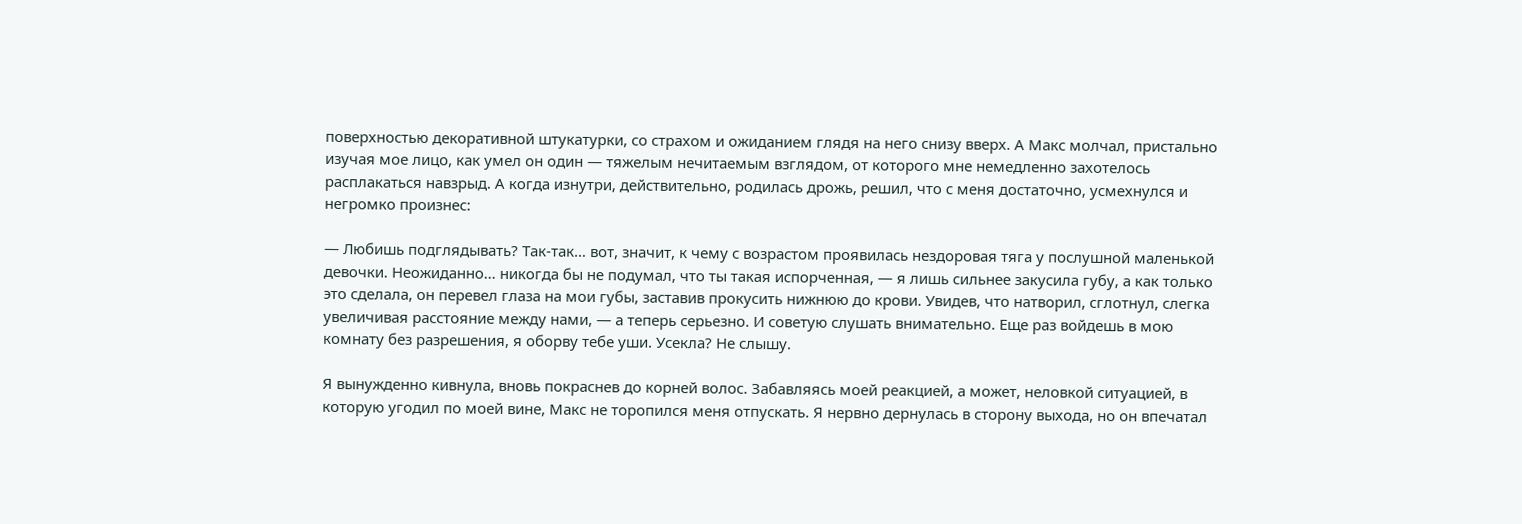поверхностью декоративной штукатурки, со страхом и ожиданием глядя на него снизу вверх. А Макс молчал, пристально изучая мое лицо, как умел он один — тяжелым нечитаемым взглядом, от которого мне немедленно захотелось расплакаться навзрыд. А когда изнутри, действительно, родилась дрожь, решил, что с меня достаточно, усмехнулся и негромко произнес:

— Любишь подглядывать? Так-так… вот, значит, к чему с возрастом проявилась нездоровая тяга у послушной маленькой девочки. Неожиданно… никогда бы не подумал, что ты такая испорченная, — я лишь сильнее закусила губу, а как только это сделала, он перевел глаза на мои губы, заставив прокусить нижнюю до крови. Увидев, что натворил, сглотнул, слегка увеличивая расстояние между нами, — а теперь серьезно. И советую слушать внимательно. Еще раз войдешь в мою комнату без разрешения, я оборву тебе уши. Усекла? Не слышу.

Я вынужденно кивнула, вновь покраснев до корней волос. Забавляясь моей реакцией, а может, неловкой ситуацией, в которую угодил по моей вине, Макс не торопился меня отпускать. Я нервно дернулась в сторону выхода, но он впечатал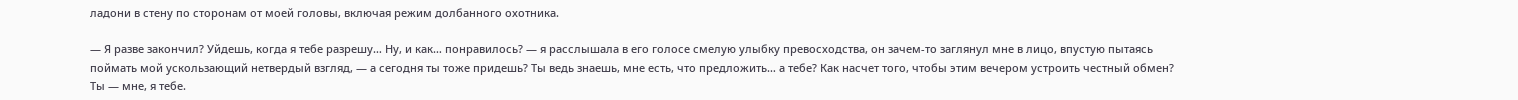ладони в стену по сторонам от моей головы, включая режим долбанного охотника.

— Я разве закончил? Уйдешь, когда я тебе разрешу… Ну, и как… понравилось? — я расслышала в его голосе смелую улыбку превосходства, он зачем-то заглянул мне в лицо, впустую пытаясь поймать мой ускользающий нетвердый взгляд, — а сегодня ты тоже придешь? Ты ведь знаешь, мне есть, что предложить… а тебе? Как насчет того, чтобы этим вечером устроить честный обмен? Ты — мне, я тебе.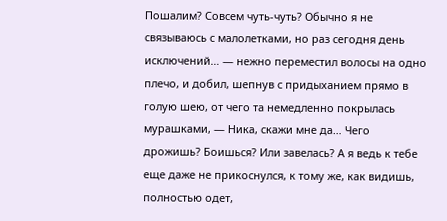Пошалим? Совсем чуть-чуть? Обычно я не связываюсь с малолетками, но раз сегодня день исключений… — нежно переместил волосы на одно плечо, и добил, шепнув с придыханием прямо в голую шею, от чего та немедленно покрылась мурашками, — Ника, скажи мне да… Чего дрожишь? Боишься? Или завелась? А я ведь к тебе еще даже не прикоснулся, к тому же, как видишь, полностью одет,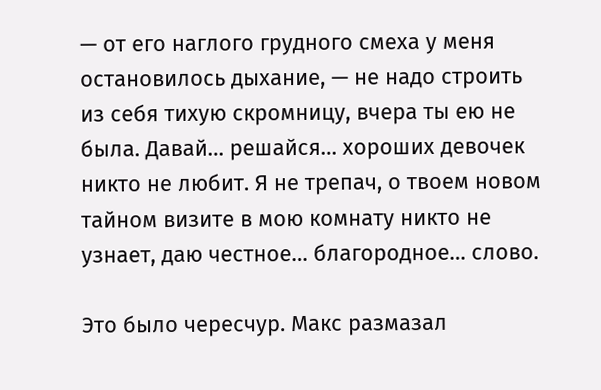— от его наглого грудного смеха у меня остановилось дыхание, — не надо строить из себя тихую скромницу, вчера ты ею не была. Давай… решайся… хороших девочек никто не любит. Я не трепач, о твоем новом тайном визите в мою комнату никто не узнает, даю честное… благородное… слово.

Это было чересчур. Макс размазал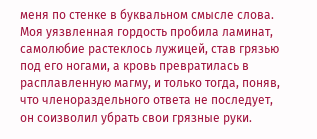меня по стенке в буквальном смысле слова. Моя уязвленная гордость пробила ламинат, самолюбие растеклось лужицей, став грязью под его ногами, а кровь превратилась в расплавленную магму, и только тогда, поняв, что членораздельного ответа не последует, он соизволил убрать свои грязные руки.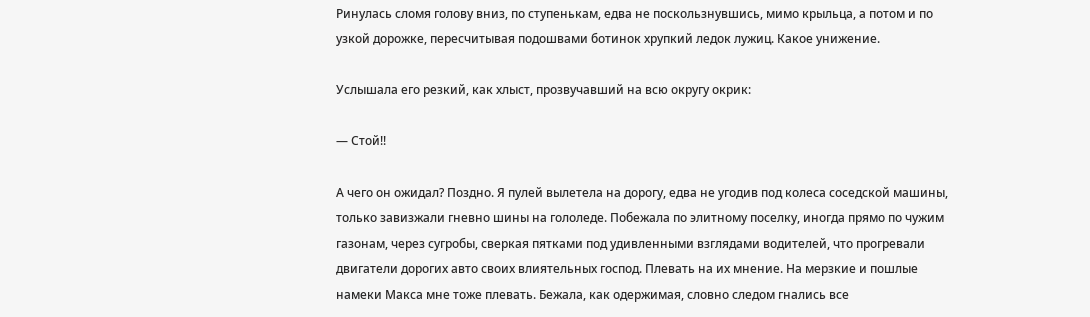Ринулась сломя голову вниз, по ступенькам, едва не поскользнувшись, мимо крыльца, а потом и по узкой дорожке, пересчитывая подошвами ботинок хрупкий ледок лужиц. Какое унижение.

Услышала его резкий, как хлыст, прозвучавший на всю округу окрик:

— Стой!!

А чего он ожидал? Поздно. Я пулей вылетела на дорогу, едва не угодив под колеса соседской машины, только завизжали гневно шины на гололеде. Побежала по элитному поселку, иногда прямо по чужим газонам, через сугробы, сверкая пятками под удивленными взглядами водителей, что прогревали двигатели дорогих авто своих влиятельных господ. Плевать на их мнение. На мерзкие и пошлые намеки Макса мне тоже плевать. Бежала, как одержимая, словно следом гнались все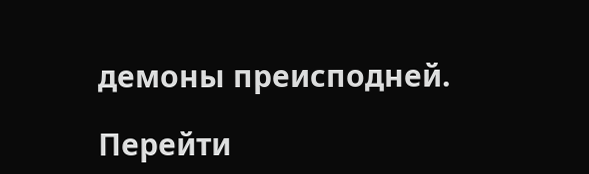демоны преисподней.

Перейти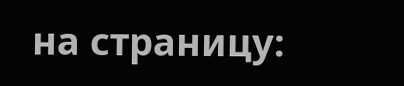на страницу: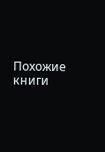Похожие книги